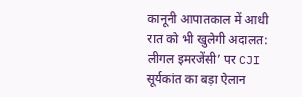कानूनी आपातकाल में आधी रात को भी खुलेगी अदालत: लीगल इमरजेंसी’ पर CJI सूर्यकांत का बड़ा ऐलान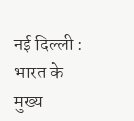नई दिल्ली : भारत के मुख्य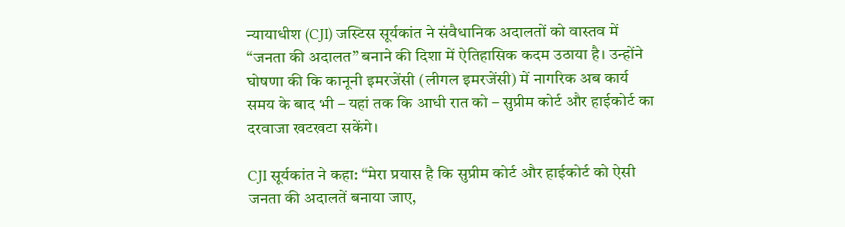न्यायाधीश (CJI) जस्टिस सूर्यकांत ने संवैधानिक अदालतों को वास्तव में “जनता की अदालत” बनाने की दिशा में ऐतिहासिक कदम उठाया है। उन्होंने घोषणा की कि कानूनी इमरजेंसी (लीगल इमरजेंसी) में नागरिक अब कार्य समय के बाद भी – यहां तक कि आधी रात को – सुप्रीम कोर्ट और हाईकोर्ट का दरवाजा खटखटा सकेंगे।

CJI सूर्यकांत ने कहा: “मेरा प्रयास है कि सुप्रीम कोर्ट और हाईकोर्ट को ऐसी जनता की अदालतें बनाया जाए,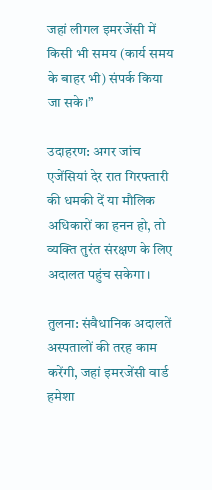जहां लीगल इमरजेंसी में किसी भी समय (कार्य समय के बाहर भी) संपर्क किया जा सके।”

उदाहरण: अगर जांच एजेंसियां देर रात गिरफ्तारी की धमकी दें या मौलिक अधिकारों का हनन हो, तो व्यक्ति तुरंत संरक्षण के लिए अदालत पहुंच सकेगा।

तुलना: संवैधानिक अदालतें अस्पतालों की तरह काम करेंगी, जहां इमरजेंसी वार्ड हमेशा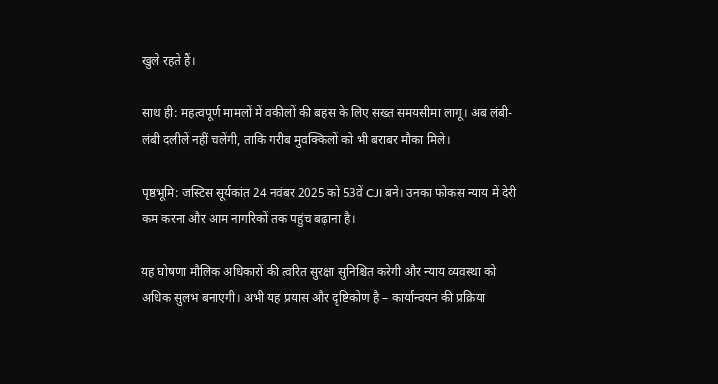खुले रहते हैं।

साथ ही: महत्वपूर्ण मामलों में वकीलों की बहस के लिए सख्त समयसीमा लागू। अब लंबी-लंबी दलीलें नहीं चलेंगी, ताकि गरीब मुवक्किलों को भी बराबर मौका मिले।

पृष्ठभूमि: जस्टिस सूर्यकांत 24 नवंबर 2025 को 53वें CJI बने। उनका फोकस न्याय में देरी कम करना और आम नागरिकों तक पहुंच बढ़ाना है।

यह घोषणा मौलिक अधिकारों की त्वरित सुरक्षा सुनिश्चित करेगी और न्याय व्यवस्था को अधिक सुलभ बनाएगी। अभी यह प्रयास और दृष्टिकोण है – कार्यान्वयन की प्रक्रिया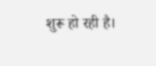शुरू हो रही है।